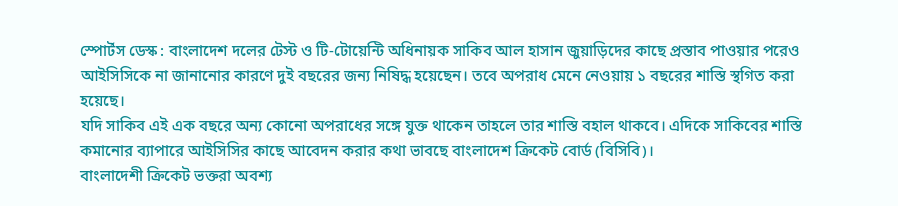স্পোর্টস ডেস্ক : বাংলাদেশ দলের টেস্ট ও টি-টোয়েন্টি অধিনায়ক সাকিব আল হাসান জুয়াড়িদের কাছে প্রস্তাব পাওয়ার পরেও আইসিসিকে না জানানোর কারণে দুই বছরের জন্য নিষিদ্ধ হয়েছেন। তবে অপরাধ মেনে নেওয়ায় ১ বছরের শাস্তি স্থগিত করা হয়েছে।
যদি সাকিব এই এক বছরে অন্য কোনো অপরাধের সঙ্গে যুক্ত থাকেন তাহলে তার শাস্তি বহাল থাকবে। এদিকে সাকিবের শাস্তি কমানোর ব্যাপারে আইসিসির কাছে আবেদন করার কথা ভাবছে বাংলাদেশ ক্রিকেট বোর্ড (বিসিবি)।
বাংলাদেশী ক্রিকেট ভক্তরা অবশ্য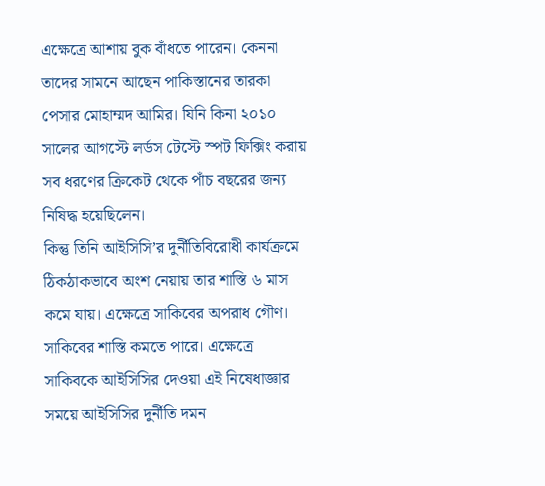এক্ষেত্রে আশায় বুক বাঁধতে পারেন। কেননা তাদের সামনে আছেন পাকিস্তানের তারকা পেসার মোহাম্মদ আমির। যিনি কিনা ২০১০ সালের আগস্টে লর্ডস টেস্টে স্পট ফিক্সিং করায় সব ধরণের ক্রিকেট থেকে পাঁচ বছরের জন্য নিষিদ্ধ হয়েছিলেন।
কিন্তু তিনি আইসিসি’র দুর্নীতিবিরোধী কার্যক্রমে ঠিকঠাকভাবে অংশ নেয়ায় তার শাস্তি ৬ মাস কমে যায়। এক্ষেত্রে সাকিবের অপরাধ গৌণ। সাকিবের শাস্তি কমতে পারে। এক্ষেত্রে সাকিবকে আইসিসির দেওয়া এই নিষেধাজ্ঞার সময়ে আইসিসির দুর্নীতি দমন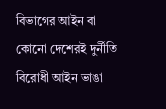বিভাগের আইন বা কোনো দেশেরই দুর্নীতি বিরোধী আইন ভাঙা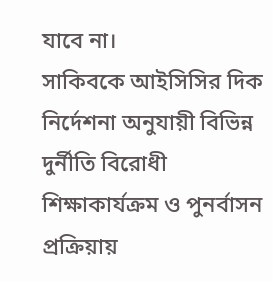যাবে না।
সাকিবকে আইসিসির দিক নির্দেশনা অনুযায়ী বিভিন্ন দুর্নীতি বিরোধী শিক্ষাকার্যক্রম ও পুনর্বাসন প্রক্রিয়ায়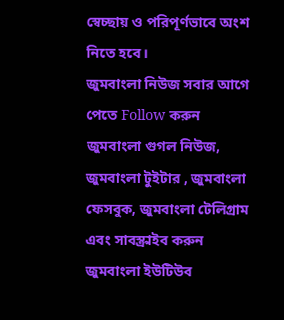স্বেচ্ছায় ও পরিপূর্ণভাবে অংশ নিতে হবে।
জুমবাংলা নিউজ সবার আগে পেতে Follow করুন জুমবাংলা গুগল নিউজ, জুমবাংলা টুইটার , জুমবাংলা ফেসবুক, জুমবাংলা টেলিগ্রাম এবং সাবস্ক্রাইব করুন জুমবাংলা ইউটিউব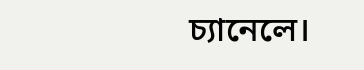চ্যানেলে।